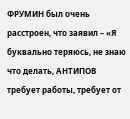ФРУМИН был очень расстроен, что заявил – «Я буквально теряюсь, не знаю что делать, АНТИПОВ требует работы, требует от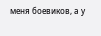меня боевиков, а у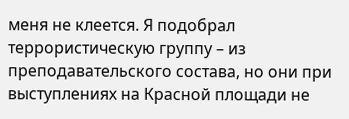меня не клеется. Я подобрал террористическую группу – из преподавательского состава, но они при выступлениях на Красной площади не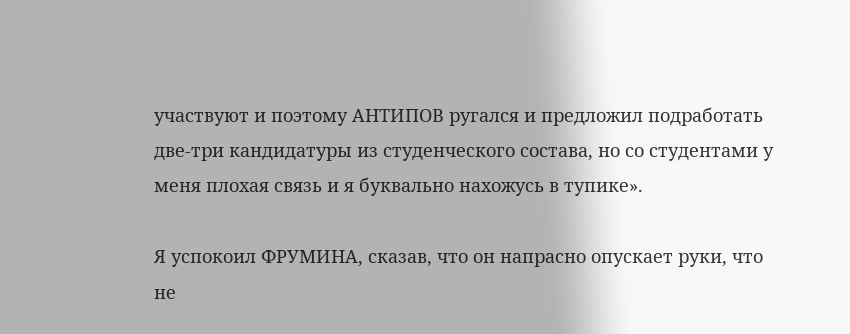участвуют и поэтому АНТИПОВ ругался и предложил подработать две-три кандидатуры из студенческого состава, но со студентами у меня плохая связь и я буквально нахожусь в тупике».

Я успокоил ФРУМИНА, сказав, что он напрасно опускает руки, что не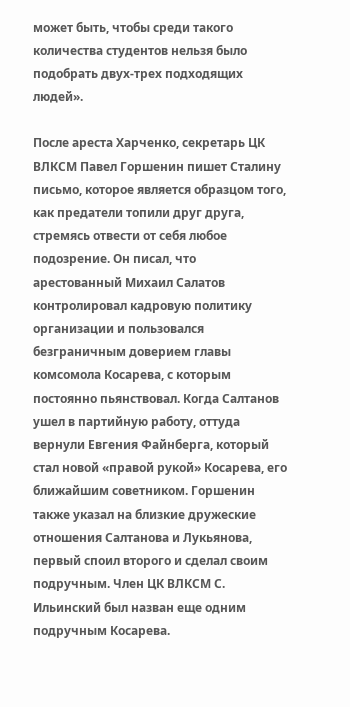может быть, чтобы среди такого количества студентов нельзя было подобрать двух-трех подходящих людей».

После ареста Харченко, секретарь ЦК ВЛКСМ Павел Горшенин пишет Сталину письмо, которое является образцом того, как предатели топили друг друга, стремясь отвести от себя любое подозрение. Он писал, что арестованный Михаил Салатов контролировал кадровую политику организации и пользовался безграничным доверием главы комсомола Косарева, с которым постоянно пьянствовал. Когда Салтанов ушел в партийную работу, оттуда вернули Евгения Файнберга, который стал новой «правой рукой» Косарева, его ближайшим советником. Горшенин также указал на близкие дружеские отношения Салтанова и Лукьянова, первый споил второго и сделал своим подручным. Член ЦК ВЛКСМ С. Ильинский был назван еще одним подручным Косарева.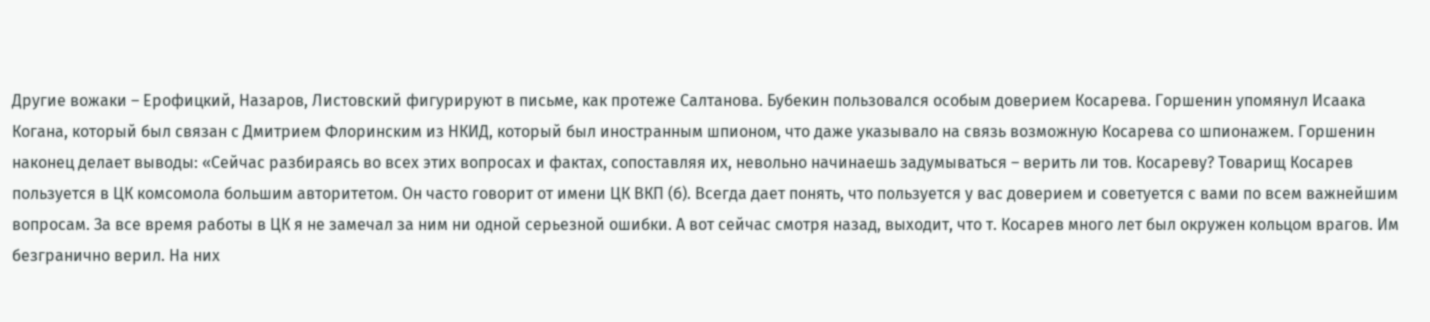Другие вожаки – Ерофицкий, Назаров, Листовский фигурируют в письме, как протеже Салтанова. Бубекин пользовался особым доверием Косарева. Горшенин упомянул Исаака Когана, который был связан с Дмитрием Флоринским из НКИД, который был иностранным шпионом, что даже указывало на связь возможную Косарева со шпионажем. Горшенин наконец делает выводы: «Сейчас разбираясь во всех этих вопросах и фактах, сопоставляя их, невольно начинаешь задумываться – верить ли тов. Косареву? Товарищ Косарев пользуется в ЦК комсомола большим авторитетом. Он часто говорит от имени ЦК ВКП (б). Всегда дает понять, что пользуется у вас доверием и советуется с вами по всем важнейшим вопросам. За все время работы в ЦК я не замечал за ним ни одной серьезной ошибки. А вот сейчас смотря назад, выходит, что т. Косарев много лет был окружен кольцом врагов. Им безгранично верил. На них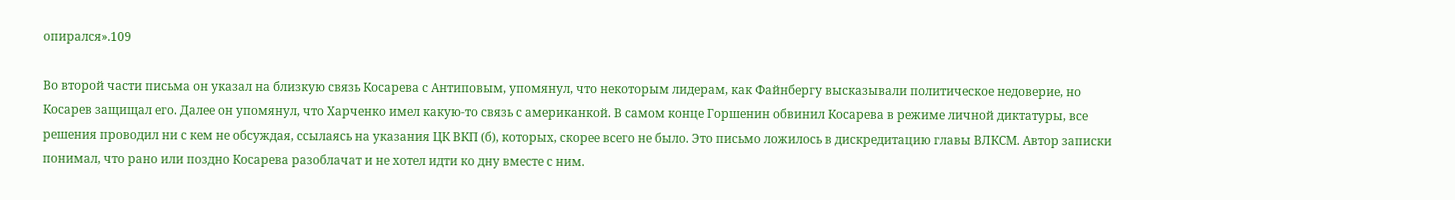опирался».109

Во второй части письма он указал на близкую связь Косарева с Антиповым, упомянул, что некоторым лидерам, как Файнбергу высказывали политическое недоверие, но Косарев защищал его. Далее он упомянул, что Харченко имел какую-то связь с американкой. В самом конце Горшенин обвинил Косарева в режиме личной диктатуры, все решения проводил ни с кем не обсуждая, ссылаясь на указания ЦК ВКП (б), которых, скорее всего не было. Это письмо ложилось в дискредитацию главы ВЛКСМ. Автор записки понимал, что рано или поздно Косарева разоблачат и не хотел идти ко дну вместе с ним.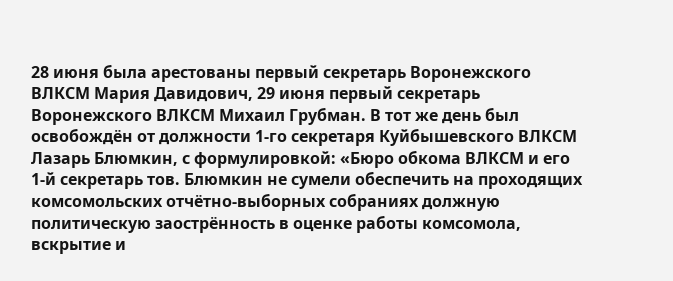28 июня была арестованы первый секретарь Воронежского ВЛКСМ Мария Давидович, 29 июня первый секретарь Воронежского ВЛКСМ Михаил Грубман. В тот же день был освобождён от должности 1-го секретаря Куйбышевского ВЛКСМ Лазарь Блюмкин, с формулировкой: «Бюро обкома ВЛКСМ и его 1-й секретарь тов. Блюмкин не сумели обеспечить на проходящих комсомольских отчётно-выборных собраниях должную политическую заострённость в оценке работы комсомола, вскрытие и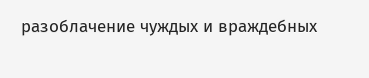разоблачение чуждых и враждебных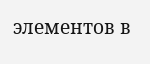элементов в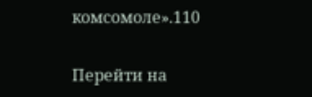комсомоле».110

Перейти на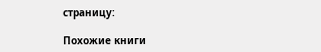страницу:

Похожие книги